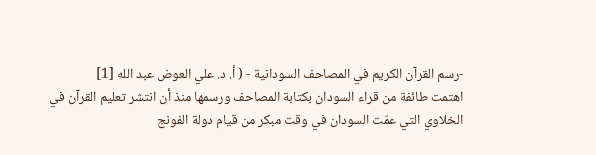-رسم القرآن الكريم في المصاحف السودانية - ( أ. د. علي العوض عبد الله [1]
اهتمت طائفة من قراء السودان بكتابة المصاحف ورسمها منذ أن انتشر تعليم القرآن في الخلاوي التي عمّت السودان في وقت مبكر من قيام دولة الفونج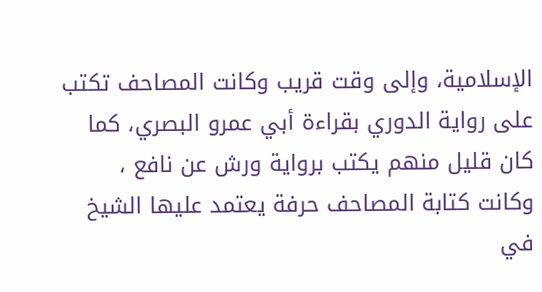الإسلامية، وإلى وقت قريب وكانت المصاحف تكتب على رواية الدوري بقراءة أبي عمرو البصري، كما كان قليل منهم يكتب برواية ورش عن نافع ، وكانت كتابة المصاحف حرفة يعتمد عليها الشيخ في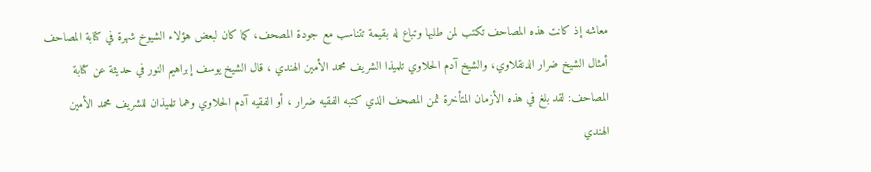معاشه إذ كانت هذه المصاحف تكتب لمن طلبها وتباع له بقيمة تتناسب مع جودة المصحف، كما كان لبعض هؤلاء الشيوخ شهرة في كتابة المصاحف أمثال الشيخ ضرار الدنقلاوي، والشيخ آدم الحلاوي تلميذا الشريف محمد الأمين الهندي ، قال الشيخ يوسف إبراهيم النور في حديثة عن كتابة المصاحف: لقد بلغ في هذه الأزمان المتأخرة ثمن المصحف الذي كتبه الفقيه ضرار ، أو الفقيه آدم الحلاوي وهما تلميذان للشريف محمد الأمين الهندي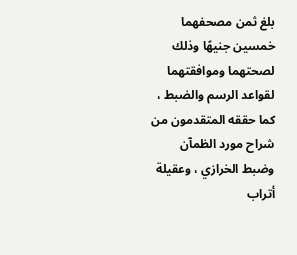بلغ ثمن مصحفهما خمسين جنيهًا وذلك لصحتهما وموافقتهما لقواعد الرسم والضبط ، كما حققه المتقدمون من شراح مورد الظمآن وضبط الخرازي ، وعقيلة أتراب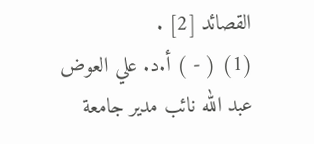القصائد [2] .
(1) ( - ) أ.د. علي العوض عبد الله نائب مدير جامعة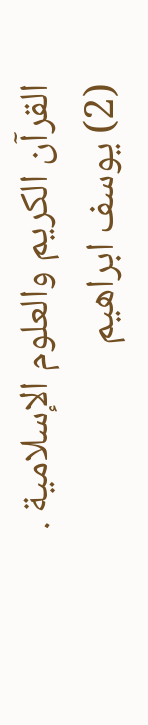القرآن الكريم والعلوم الإسلامية .
(2) يوسف ابراهيم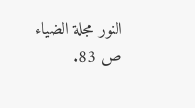النور مجلة الضياء ص 83.